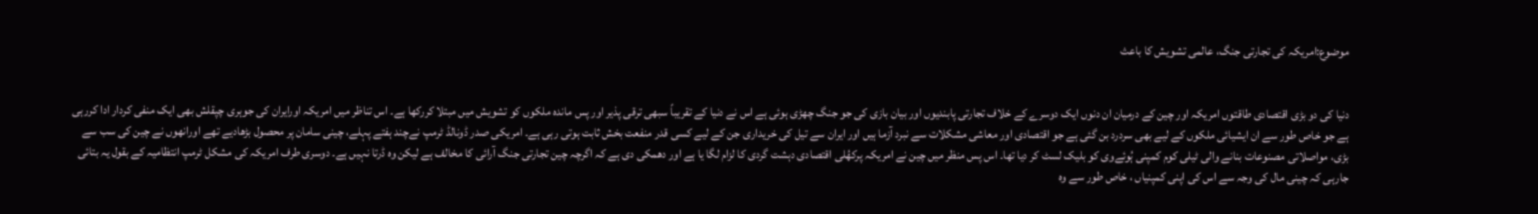موضوع:امریکہ کی تجارتی جنگ، عالمی تشویش کا باعث


دنیا کی دو بڑی اقتصادی طاقتوں امریکہ اور چین کے درمیان ان دنوں ایک دوسرے کے خلاف تجارتی پابندیوں اور بیان بازی کی جو جنگ چھڑی ہوئی ہے اس نے دنیا کے تقریباً سبھی ترقی پذیر اور پس ماندہ ملکوں کو تشویش میں مبتلا کررکھا ہے۔ اس تناظر میں امریکہ اورایران کی جوہری چپقلش بھی ایک منفی کردار ادا کررہی ہے جو خاص طور سے ان ایشیائی ملکوں کے لیے بھی سردرد بن گئی ہے جو اقتصادی اور معاشی مشکلات سے نبرد آزما ہیں اور ایران سے تیل کی خریداری جن کے لیے کسی قدر منفعت بخش ثابت ہوتی رہی ہے۔ امریکی صدر ڈونالڈ ٹرمپ نےچند ہفتے پہلے، چینی سامان پر محصول بڑھادیے تھے اورانھوں نے چین کی سب سے بڑی، مواصلاتی مصنوعات بنانے والی ٹیلی کوم کمپنی ہُوئےوی کو بلیک لسٹ کر دیا تھا۔ اس پس منظر میں چین نے امریکہ پرکھُلی اقتصادی دہشت گردی کا لزام لگا یا ہے اور دھمکی دی ہے کہ اگرچہ چین تجارتی جنگ آرائی کا مخالف ہے لیکن وہ ڈرتا نہیں ہے۔ دوسری طرف امریکہ کی مشکل ٹرمپ انتظامیہ کے بقول یہ بتائی جارہی کہ چینی مال کی وجہ سے اس کی اپنی کمپنیاں ، خاص طور سے وہ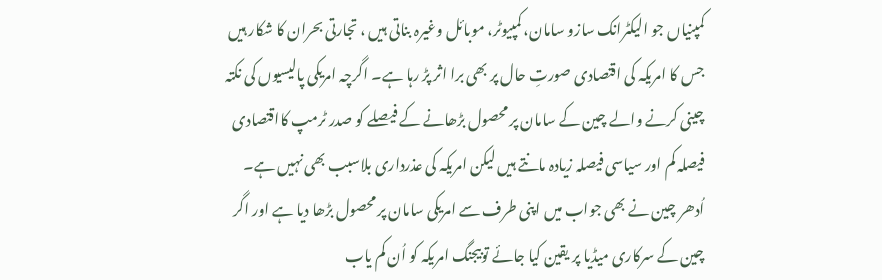کمپنیاں جو الیکٹرانک سازو سامان، کمپیوٹر، موبائل وغیرہ بناتی ہیں ، تجارتی بحران کا شکار ہیں جس کا امریکہ کی اقتصادی صورتِ حال پر بھی برا اثر پڑ رہا ہے۔ اگرچہ امریکی پالیسیوں کی نکتہ چینی کرنے والے چین کے سامان پر محصول بڑھانے کے فیصلے کو صدر ٹرمپ کااقتصادی فیصلہ کم اور سیاسی فیصلہ زیادہ مانتے ہیں لیکن امریکہ کی عذرداری بلاسبب بھی نہیں ہے۔ اُدھر چین نے بھی جواب میں اپنی طرف سے امریکی سامان پر محصول بڑھا دیا ہے اور اگر چین کے سرکاری میڈیا پر یقین کیا جائے توبیجنگ امریکہ کو اُن کم یاب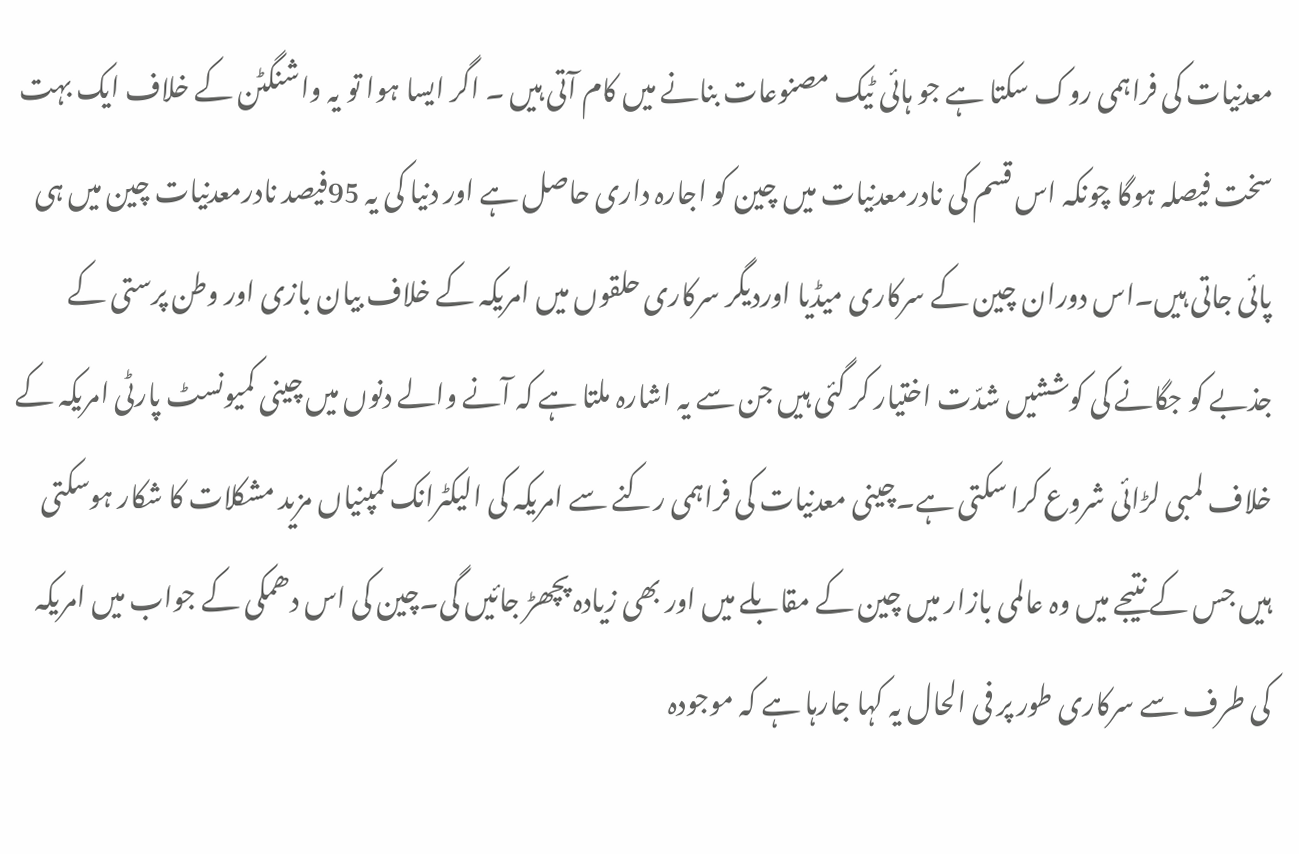معدنیات کی فراہمی روک سکتا ہے جو ہائی ٹیک مصنوعات بنانے میں کام آتی ہیں ۔ اگر ایسا ہوا تو یہ واشنگٹن کے خلاف ایک بہت سخت فیصلہ ہوگا چونکہ اس قسم کی نادرمعدنیات میں چین کو اجارہ داری حاصل ہے اور دنیا کی یہ 95فیصد نادرمعدنیات چین میں ہی پائی جاتی ہیں۔اس دوران چین کے سرکاری میڈیا اوردیگر سرکاری حلقوں میں امریکہ کے خلاف بیان بازی اور وطن پرستی کے جذبے کو جگانے کی کوششیں شدّت اختیار کر گئی ہیں جن سے یہ اشارہ ملتا ہے کہ آنے والے دنوں میں چینی کمیونسٹ پارٹی امریکہ کے خلاف لمبی لڑائی شروع کرا سکتی ہے۔چینی معدنیات کی فراہمی رکنے سے امریکہ کی الیکٹرانک کمپنیاں مزید مشکلات کا شکار ہوسکتی ہیں جس کے نتیجے میں وہ عالمی بازار میں چین کے مقابلے میں اور بھی زیادہ پچھڑ جائیں گی۔چین کی اس دھمکی کے جواب میں امریکہ کی طرف سے سرکاری طور پر فی الحال یہ کہا جارہا ہے کہ موجودہ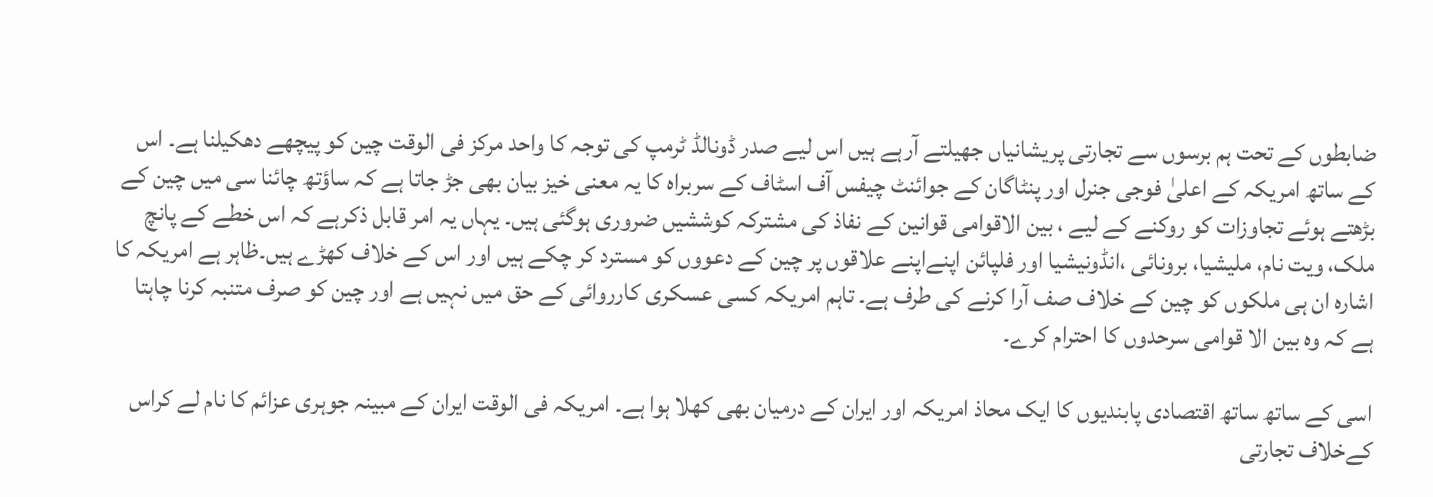ضابطوں کے تحت ہم برسوں سے تجارتی پریشانیاں جھیلتے آرہے ہیں اس لیے صدر ڈونالڈ ٹرمپ کی توجہ کا واحد مرکز فی الوقت چین کو پیچھے دھکیلنا ہے۔ اس کے ساتھ امریکہ کے اعلیٰ فوجی جنرل اور پنٹاگان کے جوائنٹ چیفس آف اسٹاف کے سربراہ کا یہ معنی خیز بیان بھی جڑ جاتا ہے کہ ساؤتھ چائنا سی میں چین کے بڑھتے ہوئے تجاوزات کو روکنے کے لیے ، بین الاقوامی قوانین کے نفاذ کی مشترکہ کوششیں ضروری ہوگئی ہیں۔ یہاں یہ امر قابل ذکرہے کہ اس خطے کے پانچ ملک، ویت نام، ملیشیا، برونائی ،انڈونیشیا اور فلپائن اپنےاپنے علاقوں پر چین کے دعووں کو مسترد کر چکے ہیں اور اس کے خلاف کھڑے ہیں۔ظاہر ہے امریکہ کا اشارہ ان ہی ملکوں کو چین کے خلاف صف آرا کرنے کی طرف ہے۔ تاہم امریکہ کسی عسکری کارروائی کے حق میں نہیں ہے اور چین کو صرف متنبہ کرنا چاہتا ہے کہ وہ بین الا قوامی سرحدوں کا احترام کرے۔

اسی کے ساتھ ساتھ اقتصادی پابندیوں کا ایک محاذ امریکہ اور ایران کے درمیان بھی کھلا ہوا ہے۔ امریکہ فی الوقت ایران کے مبینہ جوہری عزائم کا نام لے کراس کےخلاف تجارتی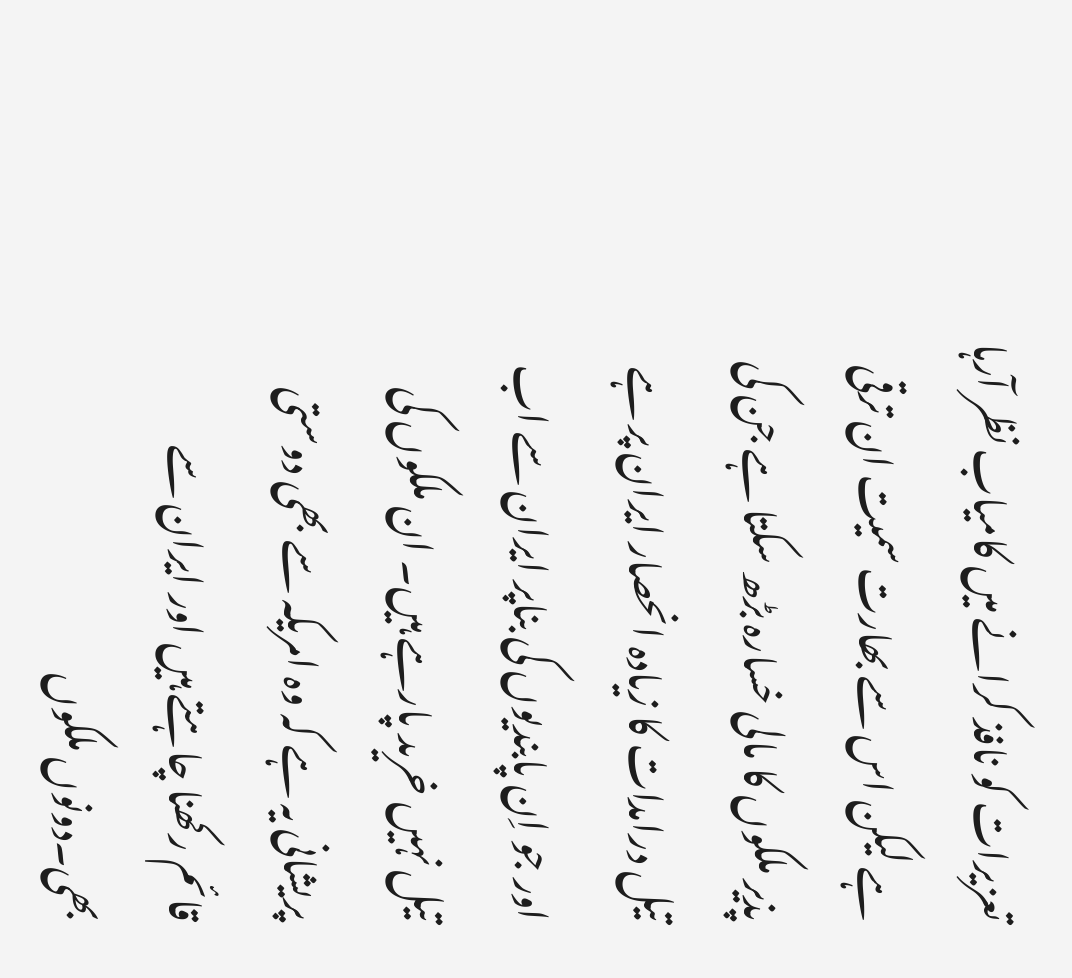تعزیرات کو نافذ کرانے میں کامیاب نظر آرہا ہے لیکن اس سے بھارت سمیت ان ترقی پذیر ملکوں کا مالی خسارہ بڑھ سکتا ہے جن کی تیل درامدات کا زیادہ انحصار ایران پر ہے اور جو اِن پابندیوں کی بناپر ایران سے اب تیل نہیں خرید پارہے ہیں۔ ان ملکوں کی پریشانی یہ ہے کہ وہ امریکہ سے بھی دوستی قائم رکھنا چاہتے ہیں اور ایران سے بھی۔دونوں ملکوں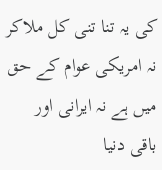کی یہ تنا تنی کل ملاکر نہ امریکی عوام کے حق میں ہے نہ ایرانی اور باقی دنیا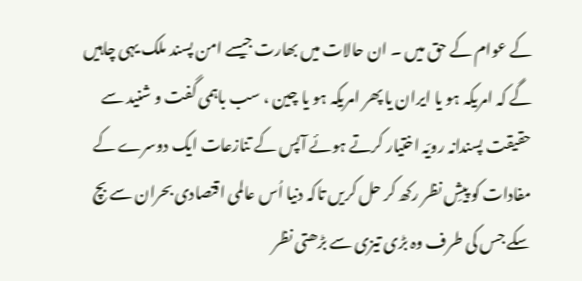کے عوام کے حق میں ۔ ان حالات میں بھارت جیسے امن پسند ملک یہی چاہیں گے کہ امریکہ ہو یا ایران یا پھر امریکہ ہو یا چین ، سب باہمی گفت و شنید سے حقیقت پسندانہ رویّہ اختیار کرتے ہوئے آپس کے تنازعات ایک دوسرے کے مفادات کو پیشِ نظر رکھ کر حل کریں تاکہ دنیا اُس عالمی اقتصادی بحران سے بچ سکے جس کی طرف وہ بڑی تیزی سے بڑھتی نظر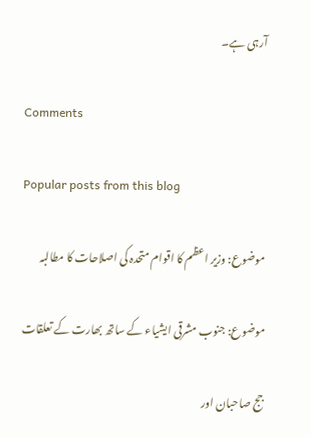آرہی ہے۔

Comments

Popular posts from this blog

موضوع: وزیر اعظم کا اقوام متحدہ کی اصلاحات کا مطالبہ

موضوع: جنوب مشرقی ایشیاء کے ساتھ بھارت کے تعلقات

جج صاحبان اور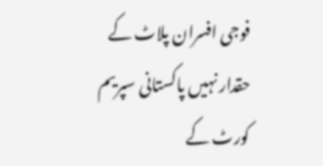فوجی افسران پلاٹ کے حقدار نہیں پاکستانی سپریم کورٹ کے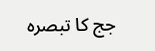جج کا تبصرہ